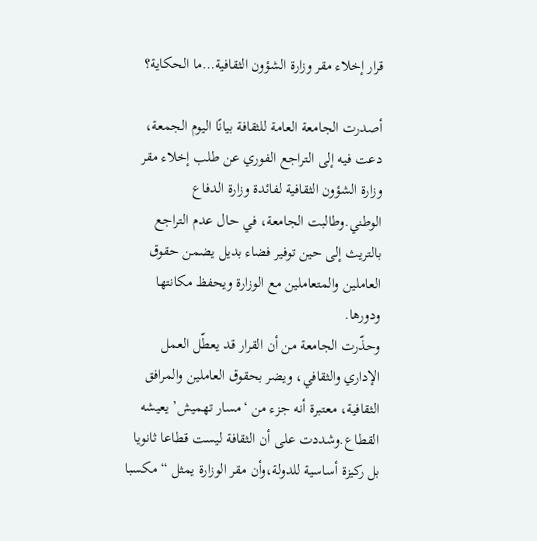قرار إخلاء مقر وزارة الشؤون الثقافية…ما الحكاية؟

أصدرت الجامعة العامة للثقافة بيانًا اليوم الجمعة، دعت فيه إلى التراجع الفوري عن طلب إخلاء مقر وزارة الشؤون الثقافية لفائدة وزارة الدفاع الوطني.وطالبت الجامعة، في حال عدم التراجع بالتريث إلى حين توفير فضاء بديل يضمن حقوق العاملين والمتعاملين مع الوزارة ويحفظ مكانتها ودورها.
وحذّرت الجامعة من أن القرار قد يعطّل العمل الإداري والثقافي، ويضر بحقوق العاملين والمرافق الثقافية، معتبرة أنه جزء من ‘مسار تهميش’ يعيشه القطاع.وشددت على أن الثقافة ليست قطاعا ثانويا بل ركيزة أساسية للدولة،وأن مقر الوزارة يمثل “مكسبا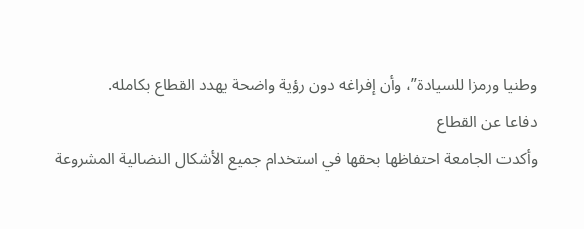وطنيا ورمزا للسيادة”، وأن إفراغه دون رؤية واضحة يهدد القطاع بكامله.
دفاعا عن القطاع
وأكدت الجامعة احتفاظها بحقها في استخدام جميع الأشكال النضالية المشروعة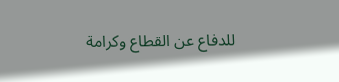للدفاع عن القطاع وكرامة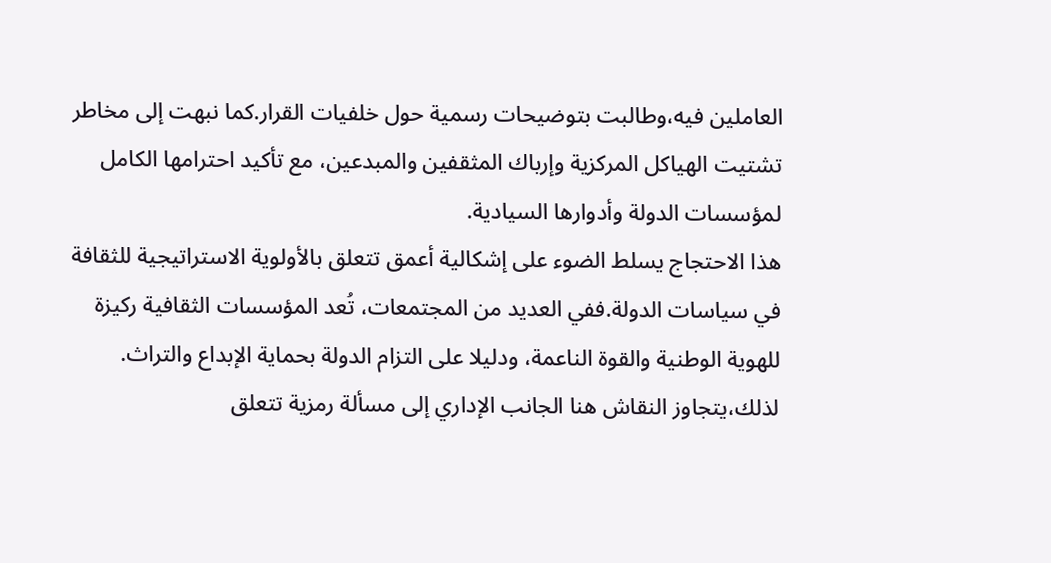العاملين فيه،وطالبت بتوضيحات رسمية حول خلفيات القرار.كما نبهت إلى مخاطر تشتيت الهياكل المركزية وإرباك المثقفين والمبدعين، مع تأكيد احترامها الكامل لمؤسسات الدولة وأدوارها السيادية.
هذا الاحتجاج يسلط الضوء على إشكالية أعمق تتعلق بالأولوية الاستراتيجية للثقافة في سياسات الدولة.ففي العديد من المجتمعات، تُعد المؤسسات الثقافية ركيزة للهوية الوطنية والقوة الناعمة، ودليلا على التزام الدولة بحماية الإبداع والتراث.
لذلك،يتجاوز النقاش هنا الجانب الإداري إلى مسألة رمزية تتعلق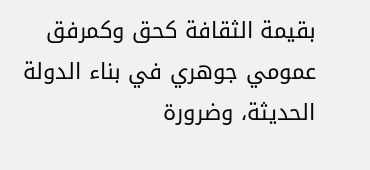بقيمة الثقافة كحق وكمرفق عمومي جوهري في بناء الدولة الحديثة، وضرورة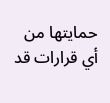حمايتها من أي قرارات قد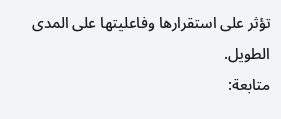تؤثر على استقرارها وفاعليتها على المدى الطويل.
متابعة: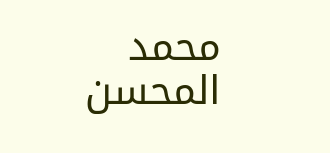محمد المحسن